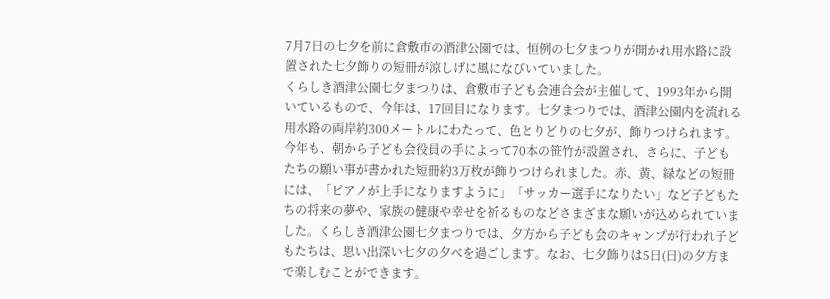7月7日の七夕を前に倉敷市の酒津公園では、恒例の七夕まつりが開かれ用水路に設置された七夕飾りの短冊が涼しげに風になびいていました。
くらしき酒津公園七夕まつりは、倉敷市子ども会連合会が主催して、1993年から開いているもので、今年は、17回目になります。七夕まつりでは、酒津公園内を流れる用水路の両岸約300メートルにわたって、色とりどりの七夕が、飾りつけられます。今年も、朝から子ども会役員の手によって70本の笹竹が設置され、さらに、子どもたちの願い事が書かれた短冊約3万枚が飾りつけられました。赤、黄、緑などの短冊には、「ピアノが上手になりますように」「サッカー選手になりたい」など子どもたちの将来の夢や、家族の健康や幸せを祈るものなどさまざまな願いが込められていました。くらしき酒津公園七夕まつりでは、夕方から子ども会のキャンプが行われ子どもたちは、思い出深い七夕の夕べを過ごします。なお、七夕飾りは5日(日)の夕方まで楽しむことができます。